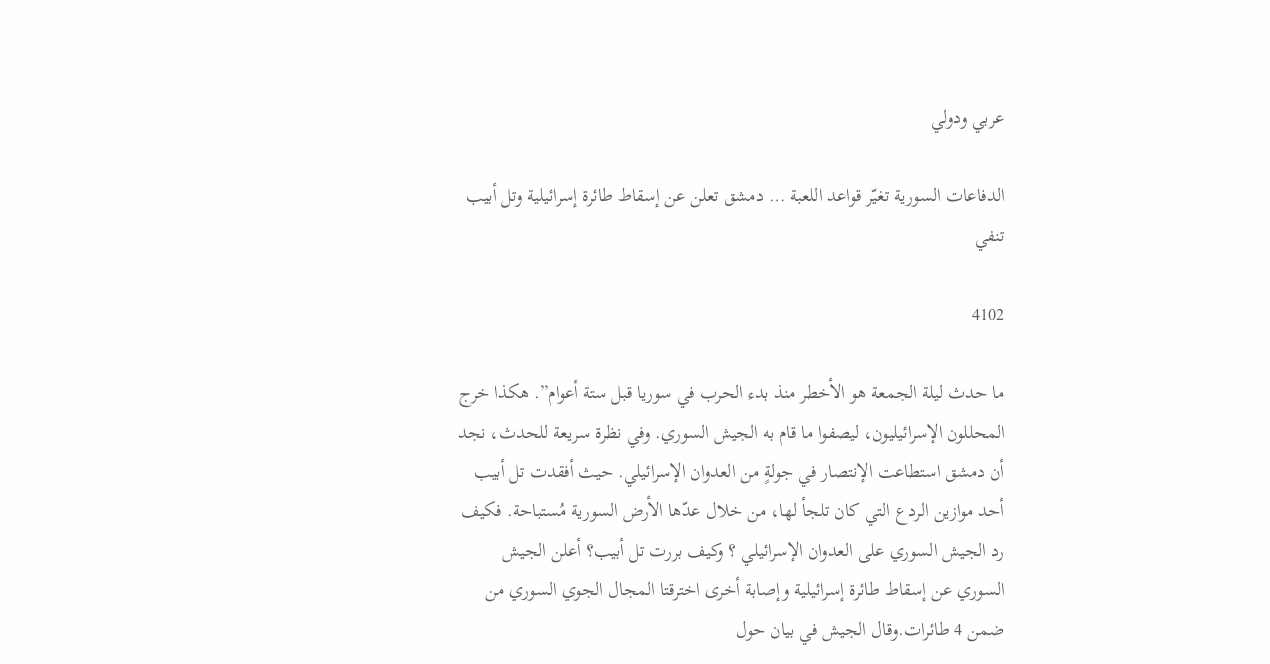عربي ودولي

الدفاعات السورية تغيّر قواعد اللعبة … دمشق تعلن عن إسقاط طائرة إسرائيلية وتل أبيب تنفي

4102

ما حدث ليلة الجمعة هو الأخطر منذ بدء الحرب في سوريا قبل ستة أعوام”. هكذا خرج المحللون الإسرائيليون، ليصفوا ما قام به الجيش السوري. وفي نظرة سريعة للحدث، نجد أن دمشق استطاعت الإنتصار في جولةٍ من العدوان الإسرائيلي. حيث أفقدت تل أبيب أحد موازين الردع التي كان تلجأ لها، من خلال عدّها الأرض السورية مُستباحة. فكيف رد الجيش السوري على العدوان الإسرائيلي ؟ وكيف بررت تل أبيب؟ أعلن الجيش السوري عن إسقاط طائرة إسرائيلية وإصابة أخرى اخترقتا المجال الجوي السوري من ضمن 4 طائرات.وقال الجيش في بيان حول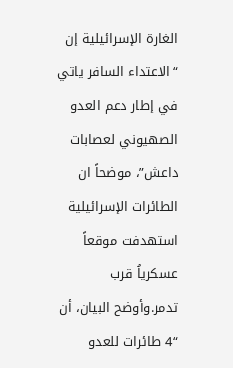الغارة الإسرائيلية إن “الاعتداء السافر ياتي في إطار دعم العدو الصهيوني لعصابات داعش”، موضحاً ان الطائرات الإسرائيلية استهدفت موقعاً عسكرياُ قرب تدمر.وأوضح البيان، أن “4 طائرات للعدو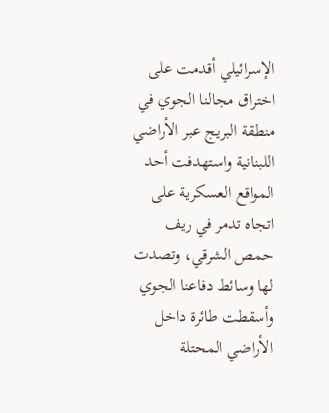الإسرائيلي أقدمت على اختراق مجالنا الجوي في منطقة البريج عبر الأراضي اللبنانية واستهدفت أحد المواقع العسكرية على اتجاه تدمر في ريف حمص الشرقي، وتصدت لها وسائط دفاعنا الجوي وأسقطت طائرة داخل الأراضي المحتلة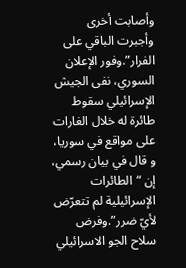وأصابت أخرى وأجبرت الباقي على الفرار”.وفور الإعلان السوري، نفى الجيش الإسرائيلي سقوط طائرة له خلال الغارات على مواقع في سوريا، و قال في بيان رسمي، إن “الطائرات الإسرائيلية لم تتعرّض لأيّ ضرر”.وفرض سلاح الجو الاسرائيلي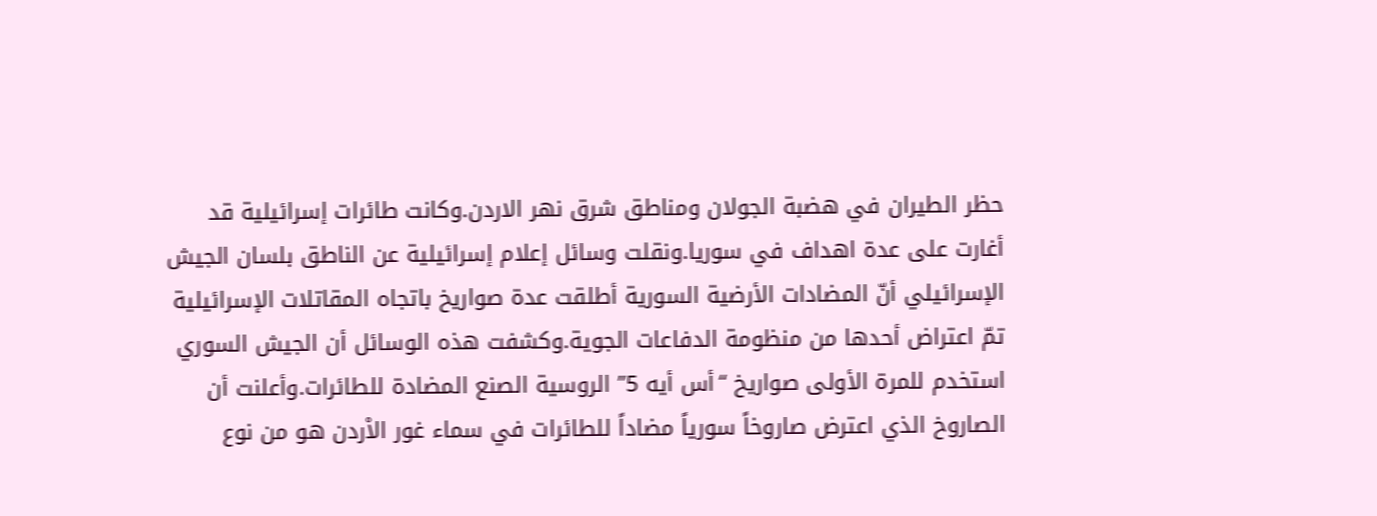حظر الطيران في هضبة الجولان ومناطق شرق نهر الاردن.وكانت طائرات إسرائيلية قد أغارت على عدة اهداف في سوريا.ونقلت وسائل إعلام إسرائيلية عن الناطق بلسان الجيش الإسرائيلي أنّ المضادات الأرضية السورية أطلقت عدة صواريخ باتجاه المقاتلات الإسرائيلية تمّ اعتراض أحدها من منظومة الدفاعات الجوية.وكشفت هذه الوسائل أن الجيش السوري استخدم للمرة الأولى صواريخ “أس أيه 5” الروسية الصنع المضادة للطائرات.وأعلنت أن الصاروخ الذي اعترض صاروخاً سورياً مضاداً للطائرات في سماء غور الاْردن هو من نوع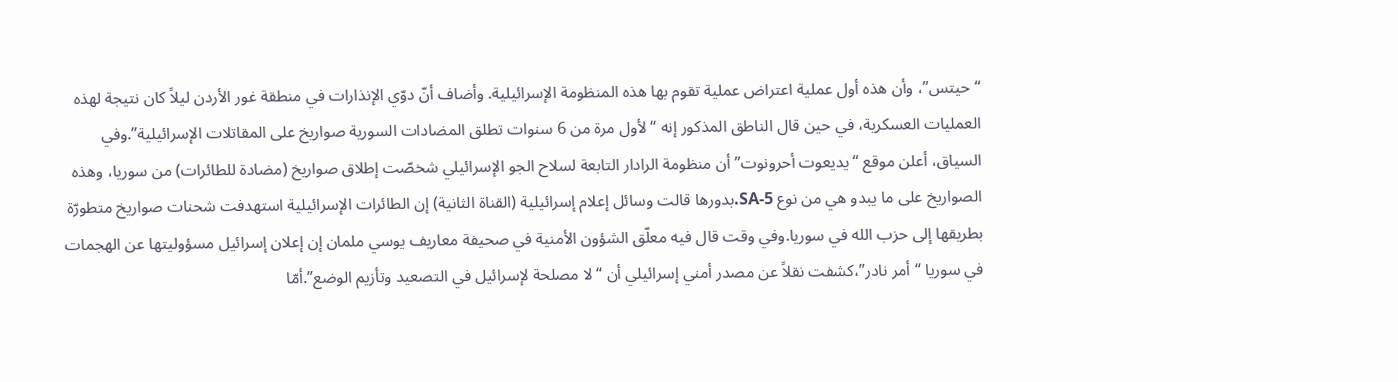“حيتس”، وأن هذه أول عملية اعتراض عملية تقوم بها هذه المنظومة الإسرائيلية. وأضاف أنّ دوّي الإنذارات في منطقة غور الأردن ليلاً كان نتيجة لهذه العمليات العسكرية، في حين قال الناطق المذكور إنه “لأول مرة من 6 سنوات تطلق المضادات السورية صواريخ على المقاتلات الإسرائيلية”.وفي السياق، أعلن موقع “يديعوت أحرونوت” أن منظومة الرادار التابعة لسلاح الجو الإسرائيلي شخصّت إطلاق صواريخ (مضادة للطائرات) من سوريا، وهذه الصواريخ على ما يبدو هي من نوع SA-5.بدورها قالت وسائل إعلام إسرائيلية (القناة الثانية) إن الطائرات الإسرائيلية استهدفت شحنات صواريخ متطورّة بطريقها إلى حزب الله في سوريا.وفي وقت قال فيه معلّق الشؤون الأمنية في صحيفة معاريف يوسي ملمان إن إعلان إسرائيل مسؤوليتها عن الهجمات في سوريا “أمر نادر”،كشفت نقلاً عن مصدر أمني إسرائيلي أن “لا مصلحة لإسرائيل في التصعيد وتأزيم الوضع”.أمّا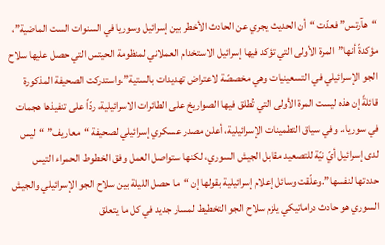“هآرتس” فعدّت “أن الحديث يجري عن الحادث الأخطر بين إسرائيل وسوريا في السنوات الست الماضية”، مؤكدةّ أنها”المرة الأولى التي تؤكد فيها إسرائيل الاستخدام العملاني لمنظومة الحيتس التي حصل عليها سلاح الجو الإسرائيلي في التسعينيات وهي مخصصّة لاعتراض تهديدات بالستية”.واستدركت الصحيفة المذكورة قائلةً إن هذه ليست المرة الأولى التي تُطلق فيها الصواريخ على الطائرات الاسرائيلية، ردّاً على تنفيذها هجمات في سوريا،. وفي سياق التطمينات الإسرائيلية، أعلن مصدر عسكري إسرائيلي لصحيفة “معاريف” “ليس لدى إسرائيل أيّ نيّة للتصعيد مقابل الجيش السوري، لكنها ستواصل العمل وفق الخطوط الحمراء التيس حددتها لنفسها”.وعلّقت وسائل إعلام إسرائيلية بقولها إن “ما حصل الليلة بين سلاح الجو الإسرائيلي والجيش السوري هو حادث دراماتيكي يلزم سلاح الجو التخطيط لمسار جديد في كل ما يتعلق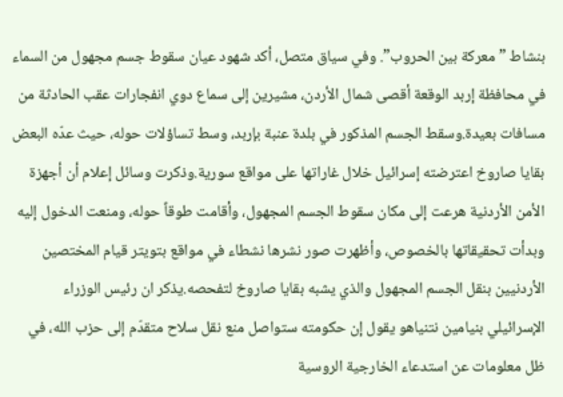بنشاط ” معركة بين الحروب”. وفي سياق متصل، أكد شهود عيان سقوط جسم مجهول من السماء في محافظة إربد الوقعة أقصى شمال الأردن، مشيرين إلى سماع دوي انفجارات عقب الحادثة من مسافات بعيدة.وسقط الجسم المذكور في بلدة عنبة بإربد، وسط تساؤلات حوله، حيث عدّه البعض بقايا صاروخ اعترضته إسرائيل خلال غاراتها على مواقع سورية.وذكرت وسائل إعلام أن أجهزة الأمن الأردنية هرعت إلى مكان سقوط الجسم المجهول، وأقامت طوقاً حوله، ومنعت الدخول إليه وبدأت تحقيقاتها بالخصوص، وأظهرت صور نشرها نشطاء في مواقع بتويتر قيام المختصين الأردنيين بنقل الجسم المجهول والذي يشبه بقايا صاروخ لتفحصه.يذكر ان رئيس الوزراء الإسرائيلي بنيامين نتنياهو يقول إن حكومته ستواصل منع نقل سلاح متقدّم إلى حزب الله، في ظل معلومات عن استدعاء الخارجية الروسية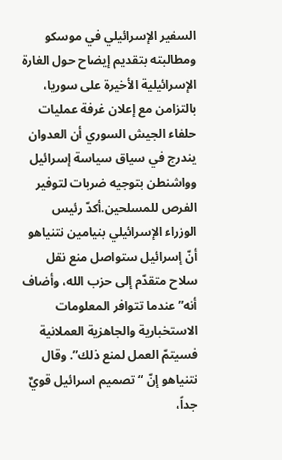السفير الإسرائيلي في موسكو ومطالبته بتقديم إيضاح حول الغارة الإسرائيلية الأخيرة على سوريا، بالتزامن مع إعلان غرفة عمليات حلفاء الجيش السوري أن العدوان يندرج في سياق سياسة إسرائيل وواشنطن بتوجيه ضربات لتوفير الفرص للمسلحين.أكدّ رئيس الوزراء الإسرائيلي بنيامين نتنياهو أنّ إسرائيل ستواصل منع نقل سلاح متقدّم إلى حزب الله، وأضاف أنه”عندما تتوافر المعلومات الاستخبارية والجاهزية العملانية فسيتمّ العمل لمنع ذلك”. وقال نتنياهو إنّ “تصميم اسرائيل قويٌ جداً،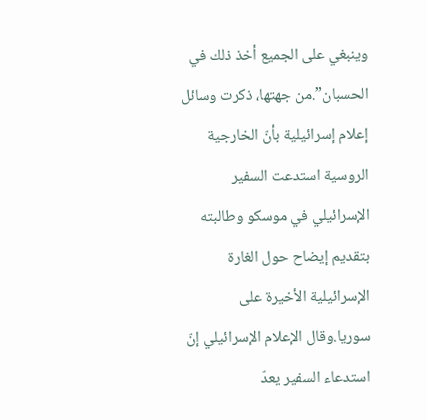وينبغي على الجميع أخذ ذلك في الحسبان”.من جهتها، ذكرت وسائل إعلام إسرائيلية بأنّ الخارجية الروسية استدعت السفير الإسرائيلي في موسكو وطالبته بتقديم إيضاح حول الغارة الإسرائيلية الأخيرة على سوريا.وقال الإعلام الإسرائيلي إنّ استدعاء السفير يعدّ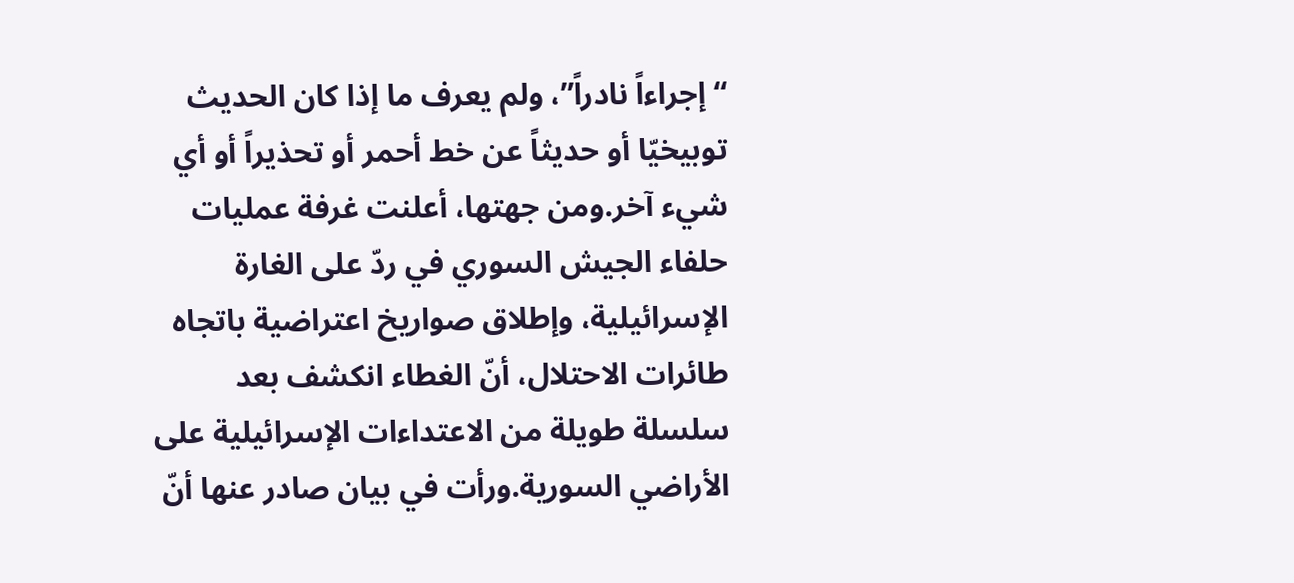“إجراءاً نادراً”، ولم يعرف ما إذا كان الحديث توبيخيّا أو حديثاً عن خط أحمر أو تحذيراً أو أي شيء آخر.ومن جهتها، أعلنت غرفة عمليات حلفاء الجيش السوري في ردّ على الغارة الإسرائيلية، وإطلاق صواريخ اعتراضية باتجاه طائرات الاحتلال، أنّ الغطاء انكشف بعد سلسلة طويلة من الاعتداءات الإسرائيلية على الأراضي السورية.ورأت في بيان صادر عنها أنّ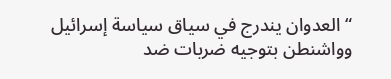“العدوان يندرج في سياق سياسة إسرائيل وواشنطن بتوجيه ضربات ضد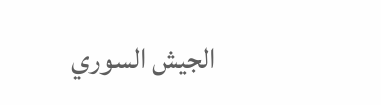الجيش السوري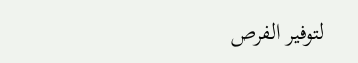لتوفير الفرص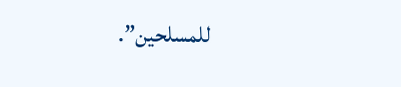للمسلحين”.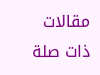مقالات ذات صلة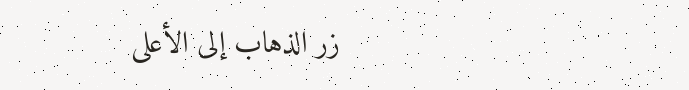زر الذهاب إلى الأعلى